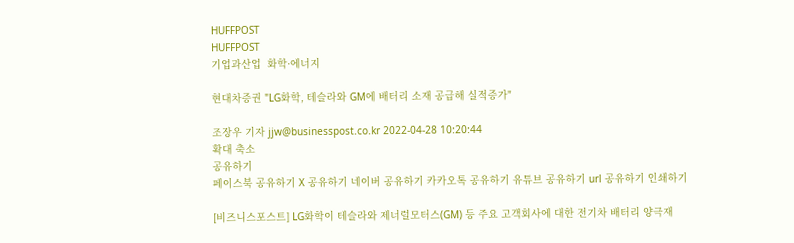HUFFPOST
HUFFPOST
기업과산업  화학·에너지

현대차증권 "LG화학, 테슬라와 GM에 배터리 소재 공급해 실적증가"

조장우 기자 jjw@businesspost.co.kr 2022-04-28 10:20:44
확대 축소
공유하기
페이스북 공유하기 X 공유하기 네이버 공유하기 카카오톡 공유하기 유튜브 공유하기 url 공유하기 인쇄하기

[비즈니스포스트] LG화학이 테슬라와 제너럴모터스(GM) 등 주요 고객회사에 대한 전기차 배터리 양극재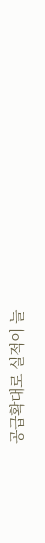공급확대로 실적이 늘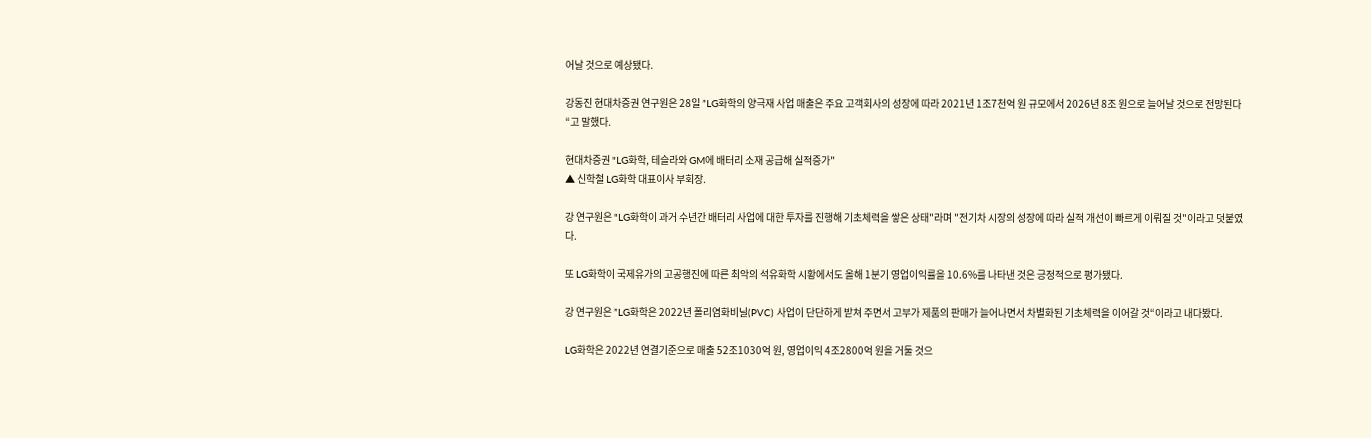어날 것으로 예상됐다.

강동진 현대차증권 연구원은 28일 ”LG화학의 양극재 사업 매출은 주요 고객회사의 성장에 따라 2021년 1조7천억 원 규모에서 2026년 8조 원으로 늘어날 것으로 전망된다“고 말했다.

현대차증권 "LG화학, 테슬라와 GM에 배터리 소재 공급해 실적증가"
▲ 신학철 LG화학 대표이사 부회장.

강 연구원은 "LG화학이 과거 수년간 배터리 사업에 대한 투자를 진행해 기초체력을 쌓은 상태"라며 "전기차 시장의 성장에 따라 실적 개선이 빠르게 이뤄질 것"이라고 덧붙였다.

또 LG화학이 국제유가의 고공행진에 따른 최악의 석유화학 시황에서도 올해 1분기 영업이익률을 10.6%를 나타낸 것은 긍정적으로 평가됐다.

강 연구원은 ”LG화학은 2022년 폴리염화비닐(PVC) 사업이 단단하게 받쳐 주면서 고부가 제품의 판매가 늘어나면서 차별화된 기초체력을 이어갈 것“이라고 내다봤다.

LG화학은 2022년 연결기준으로 매출 52조1030억 원, 영업이익 4조2800억 원을 거둘 것으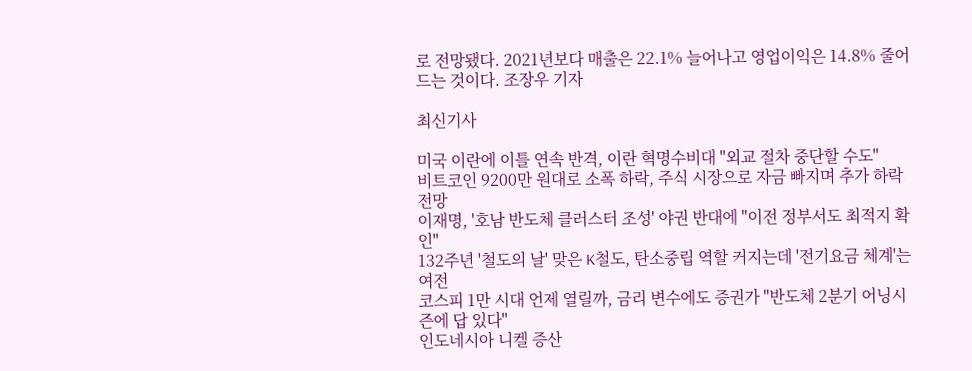로 전망됐다. 2021년보다 매출은 22.1% 늘어나고 영업이익은 14.8% 줄어드는 것이다. 조장우 기자

최신기사

미국 이란에 이틀 연속 반격, 이란 혁명수비대 "외교 절차 중단할 수도"
비트코인 9200만 원대로 소폭 하락, 주식 시장으로 자금 빠지며 추가 하락 전망
이재명, '호남 반도체 클러스터 조성' 야권 반대에 "이전 정부서도 최적지 확인"
132주년 '철도의 날' 맞은 K철도, 탄소중립 역할 커지는데 '전기요금 체계'는 여전
코스피 1만 시대 언제 열릴까, 금리 변수에도 증권가 "반도체 2분기 어닝시즌에 답 있다"
인도네시아 니켈 증산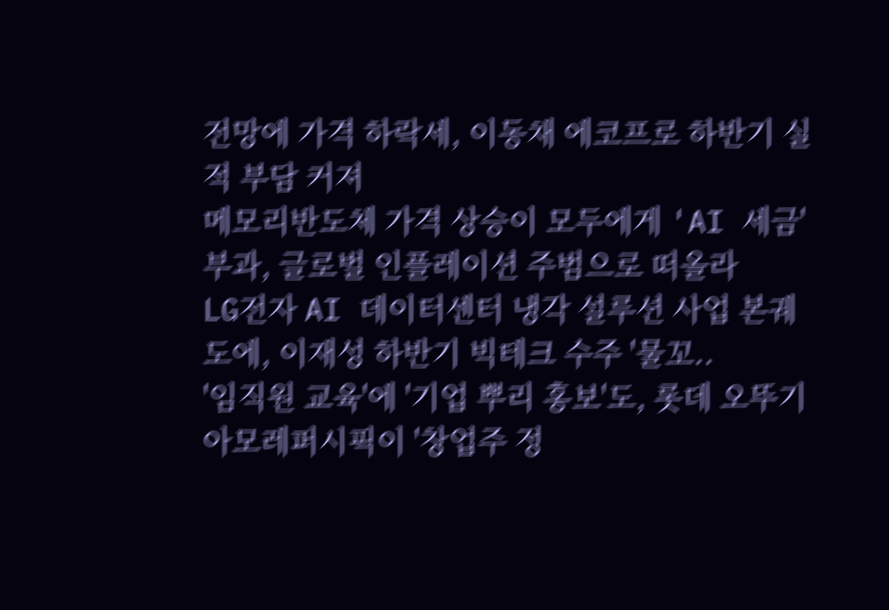전망에 가격 하락세, 이동채 에코프로 하반기 실적 부담 커져
메모리반도체 가격 상승이 모두에게 'AI 세금' 부과, 글로벌 인플레이션 주범으로 떠올라
LG전자 AI 데이터센터 냉각 설루션 사업 본궤도에, 이재성 하반기 빅테크 수주 '물꼬..
'임직원 교육'에 '기업 뿌리 홍보'도, 롯데 오뚜기 아모레퍼시픽이 '창업주 정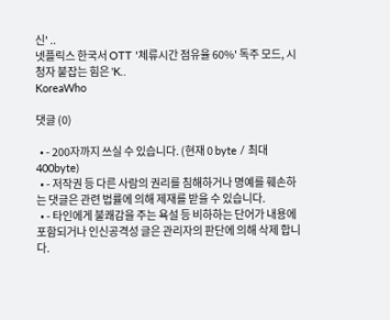신' ..
넷플릭스 한국서 OTT '체류시간 점유율 60%' 독주 모드, 시청자 붙잡는 힘은 'K..
KoreaWho

댓글 (0)

  • - 200자까지 쓰실 수 있습니다. (현재 0 byte / 최대 400byte)
  • - 저작권 등 다른 사람의 권리를 침해하거나 명예를 훼손하는 댓글은 관련 법률에 의해 제재를 받을 수 있습니다.
  • - 타인에게 불쾌감을 주는 욕설 등 비하하는 단어가 내용에 포함되거나 인신공격성 글은 관리자의 판단에 의해 삭제 합니다.